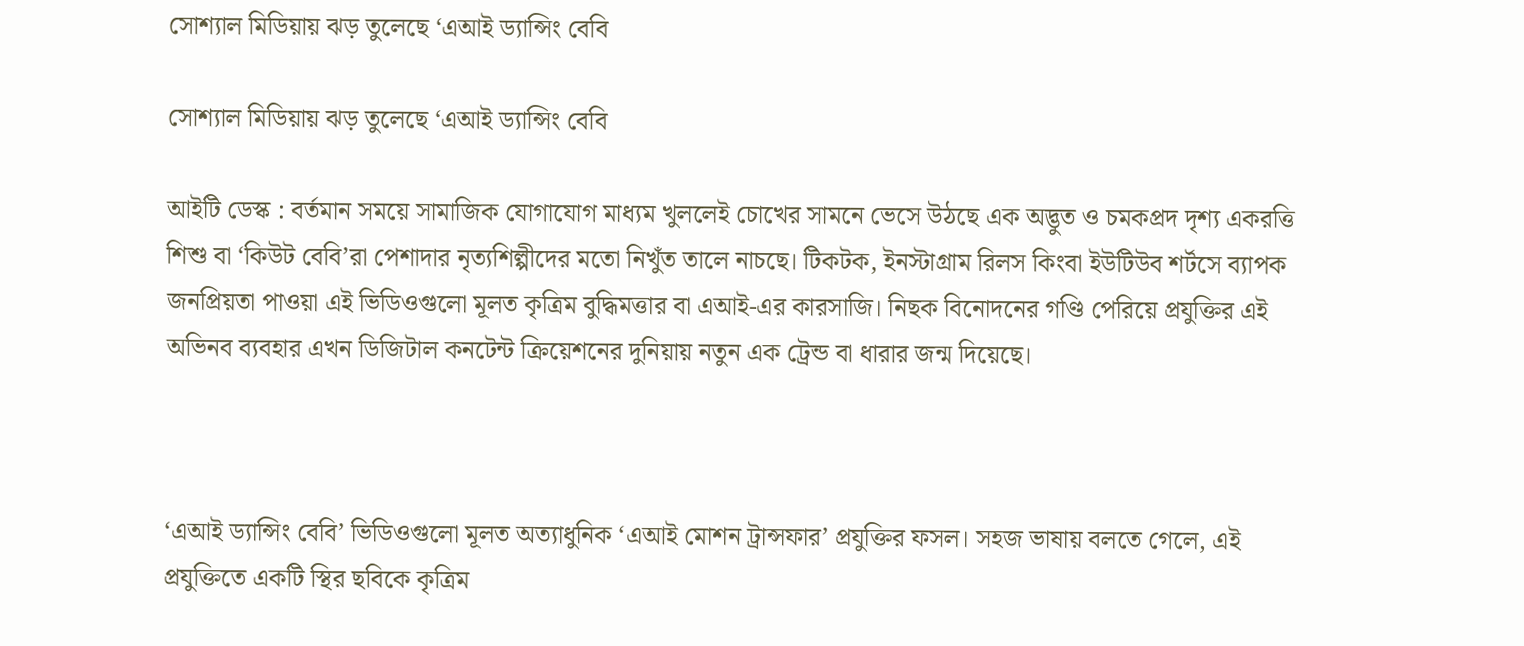সোশ্যাল মিডিয়ায় ঝড় তুলেছে ‘এআই ড্যান্সিং বেবি

সোশ্যাল মিডিয়ায় ঝড় তুলেছে ‘এআই ড্যান্সিং বেবি

আইটি ডেস্ক : বর্তমান সময়ে সামাজিক যোগাযোগ মাধ্যম খুললেই চোখের সামনে ভেসে উঠছে এক অদ্ভুত ও চমকপ্রদ দৃশ্য একরত্তি শিশু বা ‘কিউট বেবি’রা পেশাদার নৃত্যশিল্পীদের মতো নিখুঁত তালে নাচছে। টিকটক, ইনস্টাগ্রাম রিলস কিংবা ইউটিউব শর্টসে ব্যাপক জনপ্রিয়তা পাওয়া এই ভিডিওগুলো মূলত কৃত্রিম বুদ্ধিমত্তার বা এআই-এর কারসাজি। নিছক বিনোদনের গণ্ডি পেরিয়ে প্রযুক্তির এই অভিনব ব্যবহার এখন ডিজিটাল কনটেন্ট ক্রিয়েশনের দুনিয়ায় নতুন এক ট্রেন্ড বা ধারার জন্ম দিয়েছে।



‘এআই ড্যান্সিং বেবি’ ভিডিওগুলো মূলত অত্যাধুনিক ‘এআই মোশন ট্রান্সফার’ প্রযুক্তির ফসল। সহজ ভাষায় বলতে গেলে, এই প্রযুক্তিতে একটি স্থির ছবিকে কৃত্রিম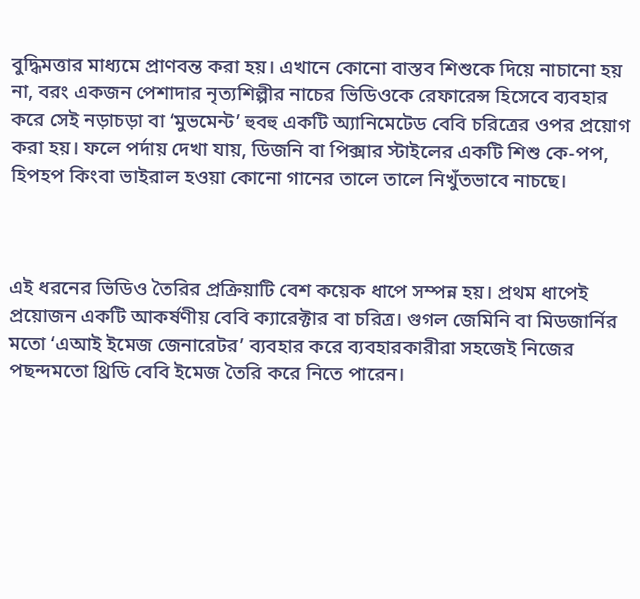বুদ্ধিমত্তার মাধ্যমে প্রাণবন্ত করা হয়। এখানে কোনো বাস্তব শিশুকে দিয়ে নাচানো হয় না, বরং একজন পেশাদার নৃত্যশিল্পীর নাচের ভিডিওকে রেফারেন্স হিসেবে ব্যবহার করে সেই নড়াচড়া বা ‘মুভমেন্ট’ হুবহু একটি অ্যানিমেটেড বেবি চরিত্রের ওপর প্রয়োগ করা হয়। ফলে পর্দায় দেখা যায়, ডিজনি বা পিক্সার স্টাইলের একটি শিশু কে-পপ, হিপহপ কিংবা ভাইরাল হওয়া কোনো গানের তালে তালে নিখুঁতভাবে নাচছে।



এই ধরনের ভিডিও তৈরির প্রক্রিয়াটি বেশ কয়েক ধাপে সম্পন্ন হয়। প্রথম ধাপেই প্রয়োজন একটি আকর্ষণীয় বেবি ক্যারেক্টার বা চরিত্র। গুগল জেমিনি বা মিডজার্নির মতো ‘এআই ইমেজ জেনারেটর’ ব্যবহার করে ব্যবহারকারীরা সহজেই নিজের পছন্দমতো থ্রিডি বেবি ইমেজ তৈরি করে নিতে পারেন।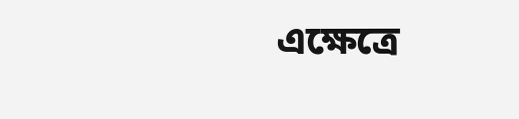এক্ষেত্রে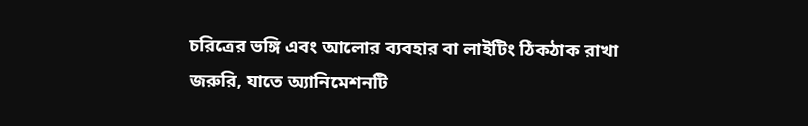চরিত্রের ভঙ্গি এবং আলোর ব্যবহার বা লাইটিং ঠিকঠাক রাখা জরুরি, যাতে অ্যানিমেশনটি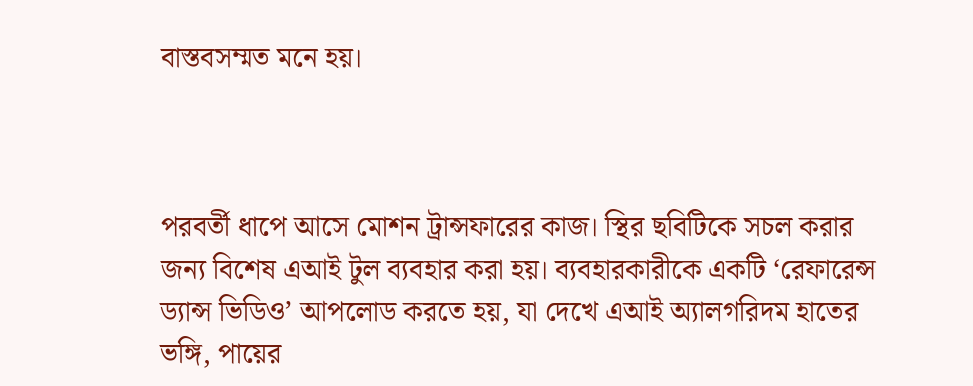বাস্তবসম্মত মনে হয়।



পরবর্তী ধাপে আসে মোশন ট্রান্সফারের কাজ। স্থির ছবিটিকে সচল করার জন্য বিশেষ এআই টুল ব্যবহার করা হয়। ব্যবহারকারীকে একটি ‘রেফারেন্স ড্যান্স ভিডিও’ আপলোড করতে হয়, যা দেখে এআই অ্যালগরিদম হাতের ভঙ্গি, পায়ের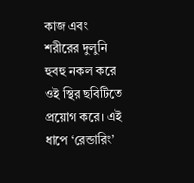কাজ এবং শরীরের দুলুনি হুবহু নকল করে ওই স্থির ছবিটিতে প্রয়োগ করে। এই ধাপে ‘রেন্ডারিং’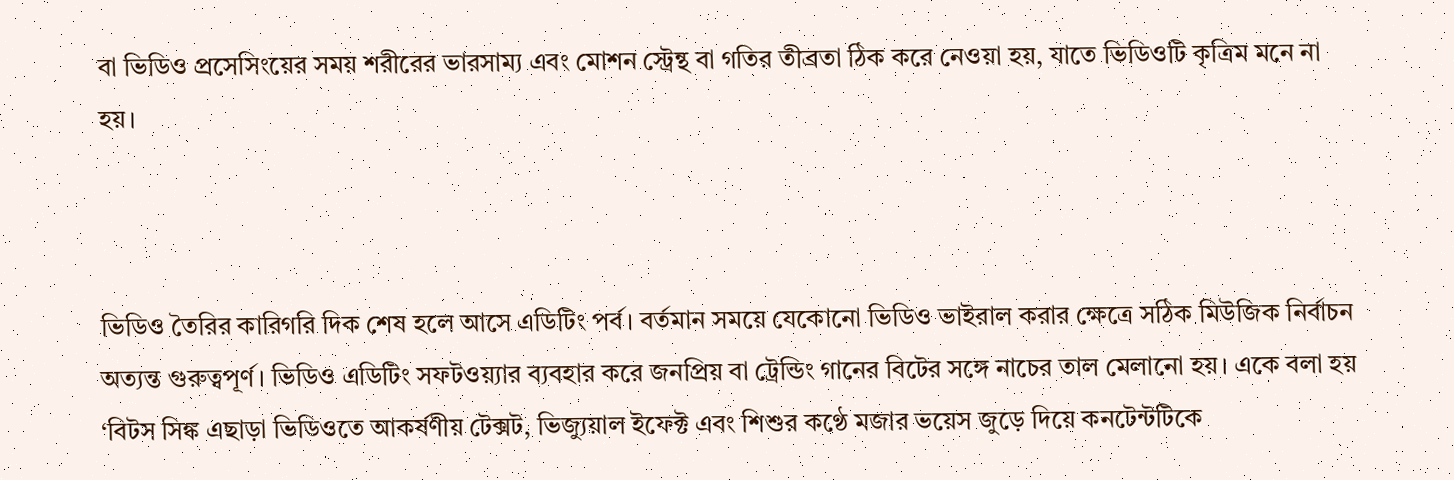বা ভিডিও প্রসেসিংয়ের সময় শরীরের ভারসাম্য এবং মোশন স্ট্রেন্থ বা গতির তীব্রতা ঠিক করে নেওয়া হয়, যাতে ভিডিওটি কৃত্রিম মনে না হয়।



ভিডিও তৈরির কারিগরি দিক শেষ হলে আসে এডিটিং পর্ব। বর্তমান সময়ে যেকোনো ভিডিও ভাইরাল করার ক্ষেত্রে সঠিক মিউজিক নির্বাচন অত্যন্ত গুরুত্বপূর্ণ। ভিডিও এডিটিং সফটওয়্যার ব্যবহার করে জনপ্রিয় বা ট্রেন্ডিং গানের বিটের সঙ্গে নাচের তাল মেলানো হয়। একে বলা হয় ‘বিটস সিঙ্ক এছাড়া ভিডিওতে আকর্ষণীয় টেক্সট, ভিজ্যুয়াল ইফেক্ট এবং শিশুর কণ্ঠে মজার ভয়েস জুড়ে দিয়ে কনটেন্টটিকে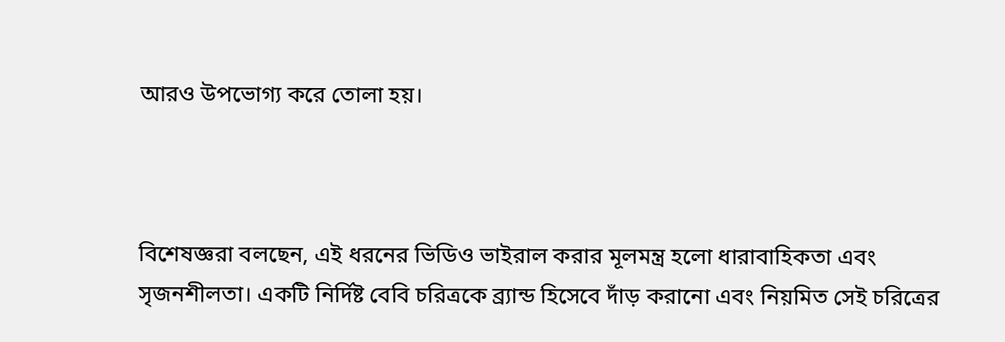আরও উপভোগ্য করে তোলা হয়।



বিশেষজ্ঞরা বলছেন, এই ধরনের ভিডিও ভাইরাল করার মূলমন্ত্র হলো ধারাবাহিকতা এবং সৃজনশীলতা। একটি নির্দিষ্ট বেবি চরিত্রকে ব্র্যান্ড হিসেবে দাঁড় করানো এবং নিয়মিত সেই চরিত্রের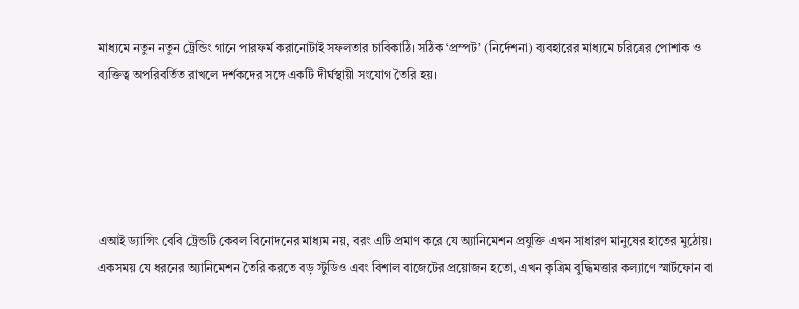মাধ্যমে নতুন নতুন ট্রেন্ডিং গানে পারফর্ম করানোটাই সফলতার চাবিকাঠি। সঠিক ‘প্রম্পট’ (নির্দেশনা) ব্যবহারের মাধ্যমে চরিত্রের পোশাক ও ব্যক্তিত্ব অপরিবর্তিত রাখলে দর্শকদের সঙ্গে একটি দীর্ঘস্থায়ী সংযোগ তৈরি হয়।





এআই ড্যান্সিং বেবি ট্রেন্ডটি কেবল বিনোদনের মাধ্যম নয়, বরং এটি প্রমাণ করে যে অ্যানিমেশন প্রযুক্তি এখন সাধারণ মানুষের হাতের মুঠোয়। একসময় যে ধরনের অ্যানিমেশন তৈরি করতে বড় স্টুডিও এবং বিশাল বাজেটের প্রয়োজন হতো, এখন কৃত্রিম বুদ্ধিমত্তার কল্যাণে স্মার্টফোন বা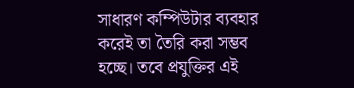সাধারণ কম্পিউটার ব্যবহার করেই তা তৈরি করা সম্ভব হচ্ছে। তবে প্রযুক্তির এই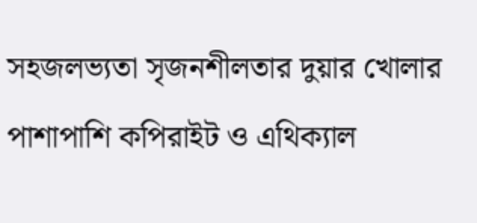সহজলভ্যতা সৃজনশীলতার দুয়ার খোলার পাশাপাশি কপিরাইট ও এথিক্যাল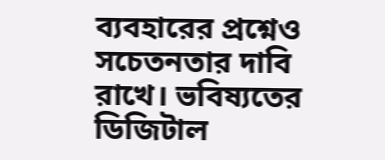ব্যবহারের প্রশ্নেও সচেতনতার দাবি রাখে। ভবিষ্যতের ডিজিটাল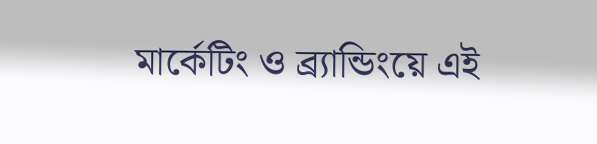মার্কেটিং ও ব্র্যান্ডিংয়ে এই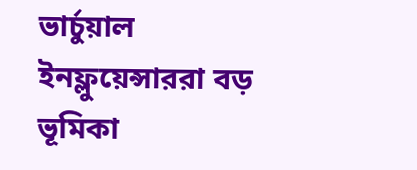ভার্চুয়াল ইনফ্লুয়েন্সাররা বড় ভূমিকা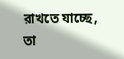রাখতে যাচ্ছে, তা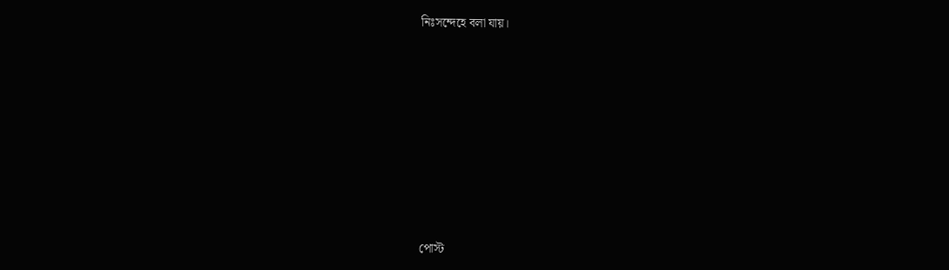নিঃসন্দেহে বলা যায়।













পোস্ট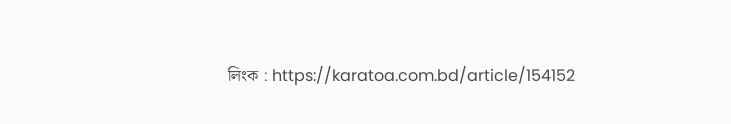লিংক : https://karatoa.com.bd/article/154152